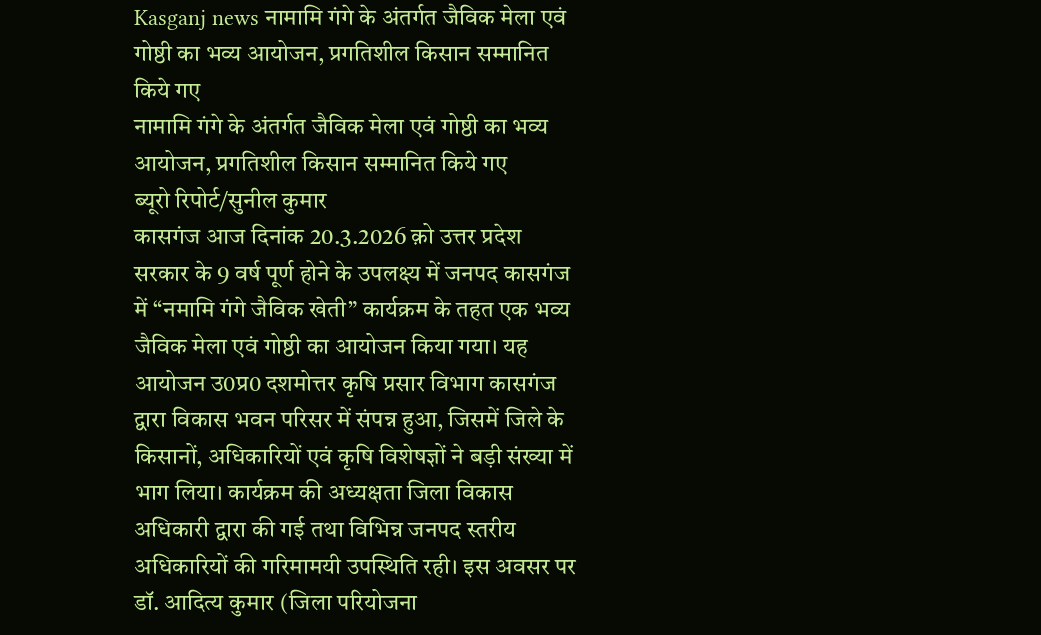Kasganj news नामामि गंगे के अंतर्गत जैविक मेला एवं गोष्ठी का भव्य आयोजन, प्रगतिशील किसान सम्मानित किये गए
नामामि गंगे के अंतर्गत जैविक मेला एवं गोष्ठी का भव्य आयोजन, प्रगतिशील किसान सम्मानित किये गए
ब्यूरो रिपोर्ट/सुनील कुमार
कासगंज आज दिनांक 20.3.2026 क़ो उत्तर प्रदेश सरकार के 9 वर्ष पूर्ण होने के उपलक्ष्य में जनपद कासगंज में “नमामि गंगे जैविक खेती” कार्यक्रम के तहत एक भव्य जैविक मेला एवं गोष्ठी का आयोजन किया गया। यह आयोजन उ0प्र0 दशमोत्तर कृषि प्रसार विभाग कासगंज द्वारा विकास भवन परिसर में संपन्न हुआ, जिसमें जिले के किसानों, अधिकारियों एवं कृषि विशेषज्ञों ने बड़ी संख्या में भाग लिया। कार्यक्रम की अध्यक्षता जिला विकास अधिकारी द्वारा की गई तथा विभिन्न जनपद स्तरीय अधिकारियों की गरिमामयी उपस्थिति रही। इस अवसर पर डॉ. आदित्य कुमार (जिला परियोजना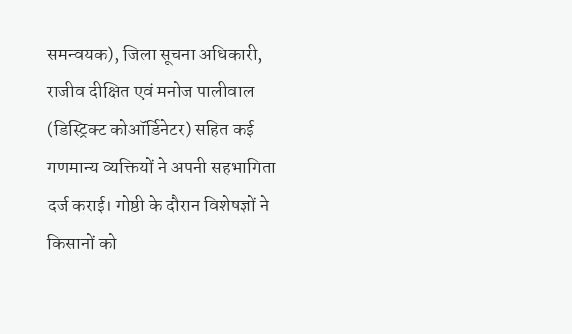समन्वयक), जिला सूचना अधिकारी, राजीव दीक्षित एवं मनोज पालीवाल (डिस्ट्रिक्ट कोऑर्डिनेटर) सहित कई गणमान्य व्यक्तियों ने अपनी सहभागिता दर्ज कराई। गोष्ठी के दौरान विशेषज्ञों ने किसानों को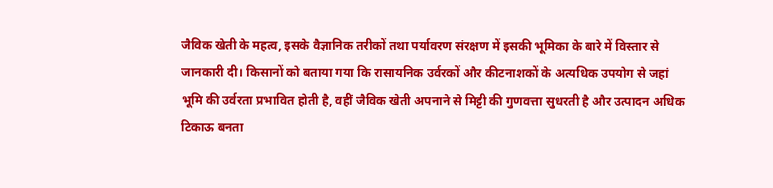जैविक खेती के महत्व, इसके वैज्ञानिक तरीकों तथा पर्यावरण संरक्षण में इसकी भूमिका के बारे में विस्तार से जानकारी दी। किसानों को बताया गया कि रासायनिक उर्वरकों और कीटनाशकों के अत्यधिक उपयोग से जहां भूमि की उर्वरता प्रभावित होती है, वहीं जैविक खेती अपनाने से मिट्टी की गुणवत्ता सुधरती है और उत्पादन अधिक टिकाऊ बनता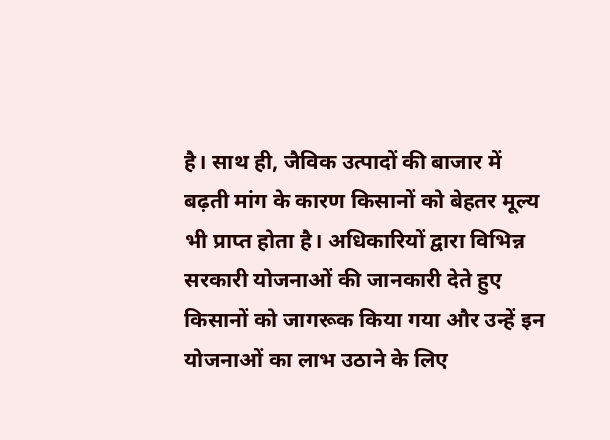है। साथ ही, जैविक उत्पादों की बाजार में बढ़ती मांग के कारण किसानों को बेहतर मूल्य भी प्राप्त होता है। अधिकारियों द्वारा विभिन्न सरकारी योजनाओं की जानकारी देते हुए किसानों को जागरूक किया गया और उन्हें इन योजनाओं का लाभ उठाने के लिए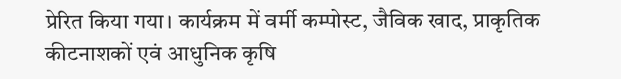प्रेरित किया गया। कार्यक्रम में वर्मी कम्पोस्ट, जैविक खाद, प्राकृतिक कीटनाशकों एवं आधुनिक कृषि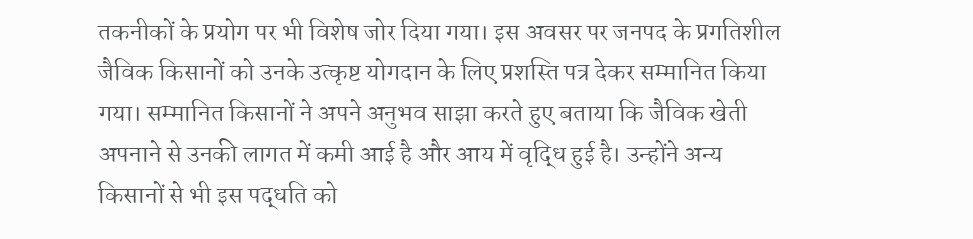तकनीकों के प्रयोग पर भी विशेष जोर दिया गया। इस अवसर पर जनपद के प्रगतिशील जैविक किसानों को उनके उत्कृष्ट योगदान के लिए प्रशस्ति पत्र देकर सम्मानित किया गया। सम्मानित किसानों ने अपने अनुभव साझा करते हुए बताया कि जैविक खेती अपनाने से उनकी लागत में कमी आई है और आय में वृद्धि हुई है। उन्होंने अन्य किसानों से भी इस पद्धति को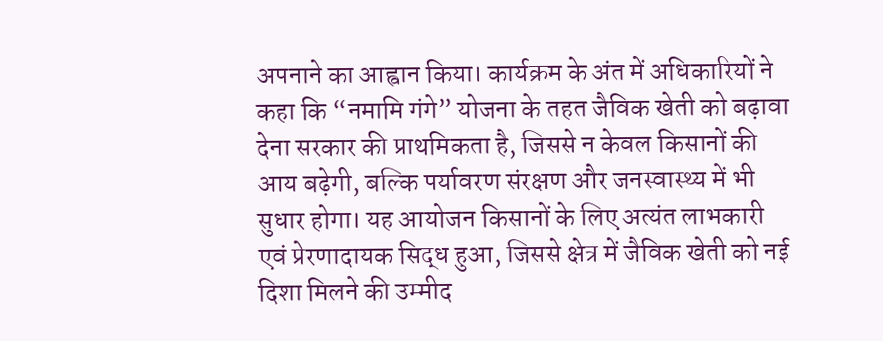अपनाने का आह्वान किया। कार्यक्रम के अंत में अधिकारियों ने कहा कि “नमामि गंगे” योजना के तहत जैविक खेती को बढ़ावा देना सरकार की प्राथमिकता है, जिससे न केवल किसानों की आय बढ़ेगी, बल्कि पर्यावरण संरक्षण और जनस्वास्थ्य में भी सुधार होगा। यह आयोजन किसानों के लिए अत्यंत लाभकारी एवं प्रेरणादायक सिद्ध हुआ, जिससे क्षेत्र में जैविक खेती को नई दिशा मिलने की उम्मीद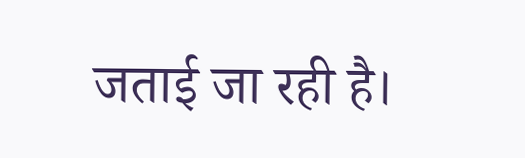जताई जा रही है।